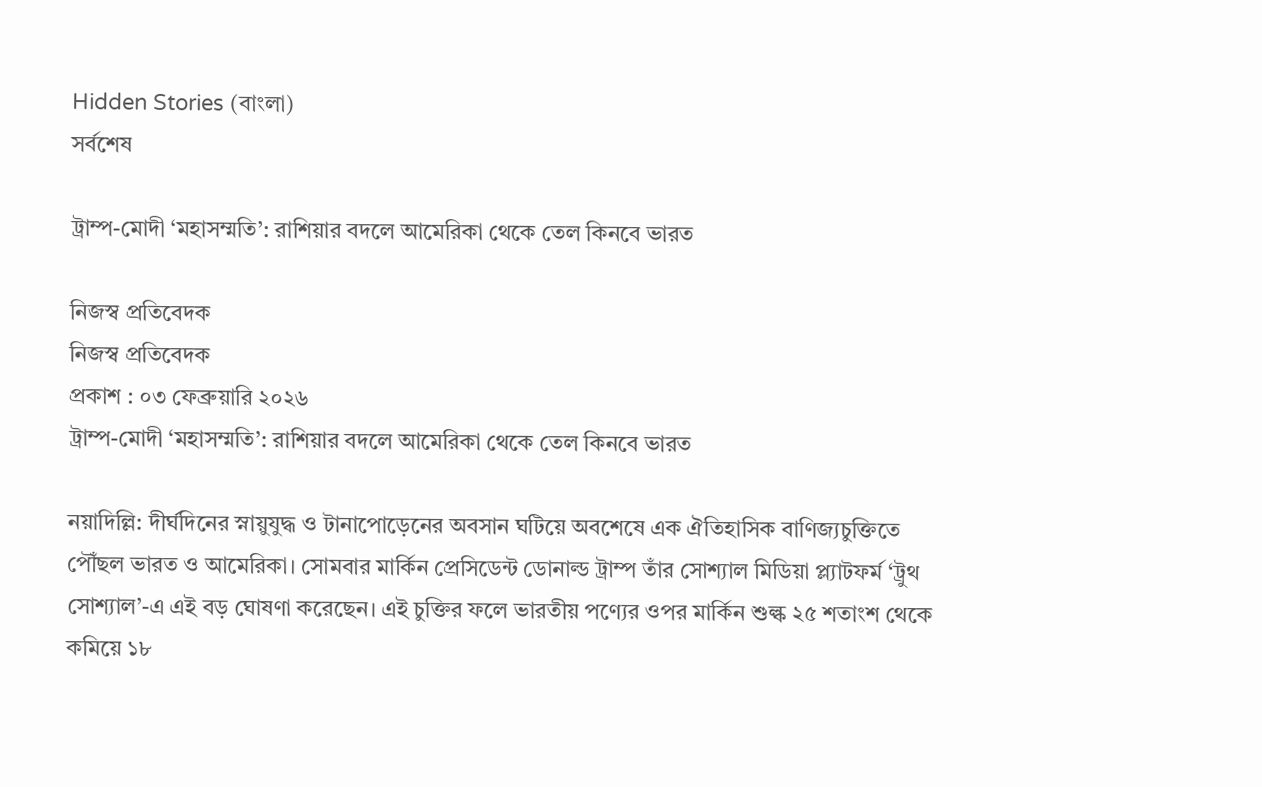Hidden Stories (বাংলা)
সর্বশেষ

ট্রাম্প-মোদী ‘মহাসম্মতি’: রাশিয়ার বদলে আমেরিকা থেকে তেল কিনবে ভারত

নিজস্ব প্রতিবেদক
নিজস্ব প্রতিবেদক
প্রকাশ : ০৩ ফেব্রুয়ারি ২০২৬
ট্রাম্প-মোদী ‘মহাসম্মতি’: রাশিয়ার বদলে আমেরিকা থেকে তেল কিনবে ভারত

নয়াদিল্লি: দীর্ঘদিনের স্নায়ুযুদ্ধ ও টানাপোড়েনের অবসান ঘটিয়ে অবশেষে এক ঐতিহাসিক বাণিজ্যচুক্তিতে পৌঁছল ভারত ও আমেরিকা। সোমবার মার্কিন প্রেসিডেন্ট ডোনাল্ড ট্রাম্প তাঁর সোশ্যাল মিডিয়া প্ল্যাটফর্ম ‘ট্রুথ সোশ্যাল’-এ এই বড় ঘোষণা করেছেন। এই চুক্তির ফলে ভারতীয় পণ্যের ওপর মার্কিন শুল্ক ২৫ শতাংশ থেকে কমিয়ে ১৮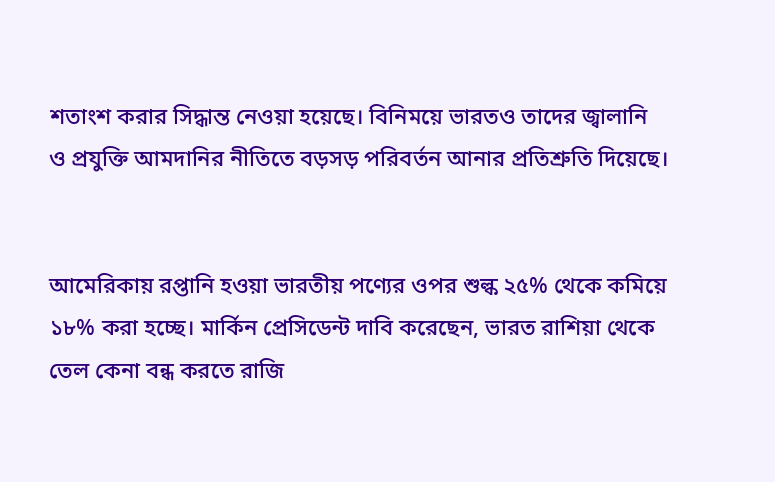শতাংশ করার সিদ্ধান্ত নেওয়া হয়েছে। বিনিময়ে ভারতও তাদের জ্বালানি ও প্রযুক্তি আমদানির নীতিতে বড়সড় পরিবর্তন আনার প্রতিশ্রুতি দিয়েছে।


আমেরিকায় রপ্তানি হওয়া ভারতীয় পণ্যের ওপর শুল্ক ২৫% থেকে কমিয়ে ১৮% করা হচ্ছে। মার্কিন প্রেসিডেন্ট দাবি করেছেন, ভারত রাশিয়া থেকে তেল কেনা বন্ধ করতে রাজি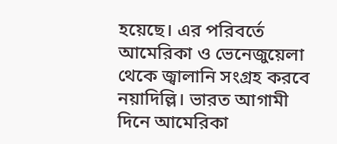হয়েছে। এর পরিবর্তে আমেরিকা ও ভেনেজুয়েলা থেকে জ্বালানি সংগ্রহ করবে নয়াদিল্লি। ভারত আগামী দিনে আমেরিকা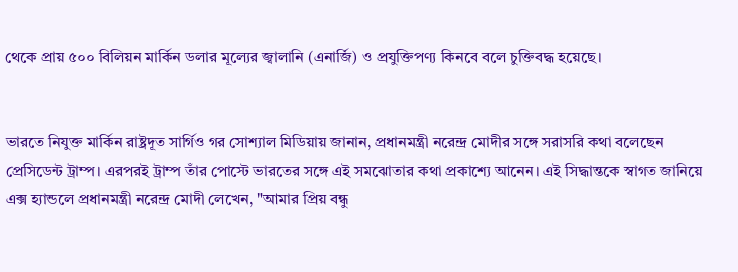থেকে প্রায় ৫০০ বিলিয়ন মার্কিন ডলার মূল্যের জ্বালানি (এনার্জি) ও প্রযুক্তিপণ্য কিনবে বলে চুক্তিবদ্ধ হয়েছে।


ভারতে নিযুক্ত মার্কিন রাষ্ট্রদূত সার্গিও গর সোশ্যাল মিডিয়ায় জানান, প্রধানমন্ত্রী নরেন্দ্র মোদীর সঙ্গে সরাসরি কথা বলেছেন প্রেসিডেন্ট ট্রাম্প। এরপরই ট্রাম্প তাঁর পোস্টে ভারতের সঙ্গে এই সমঝোতার কথা প্রকাশ্যে আনেন। এই সিদ্ধান্তকে স্বাগত জানিয়ে এক্স হ্যান্ডলে প্রধানমন্ত্রী নরেন্দ্র মোদী লেখেন, "আমার প্রিয় বন্ধু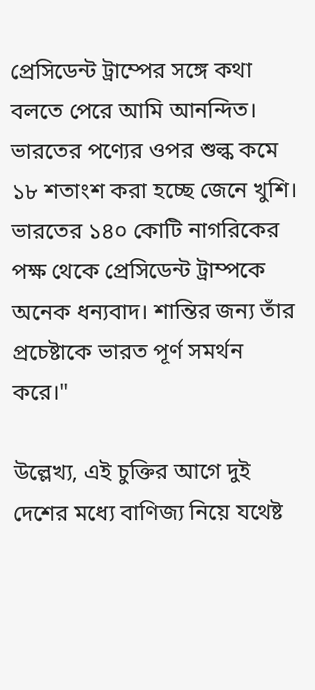প্রেসিডেন্ট ট্রাম্পের সঙ্গে কথা বলতে পেরে আমি আনন্দিত। ভারতের পণ্যের ওপর শুল্ক কমে ১৮ শতাংশ করা হচ্ছে জেনে খুশি। ভারতের ১৪০ কোটি নাগরিকের পক্ষ থেকে প্রেসিডেন্ট ট্রাম্পকে অনেক ধন্যবাদ। শান্তির জন্য তাঁর প্রচেষ্টাকে ভারত পূর্ণ সমর্থন করে।"

উল্লেখ্য, এই চুক্তির আগে দুই দেশের মধ্যে বাণিজ্য নিয়ে যথেষ্ট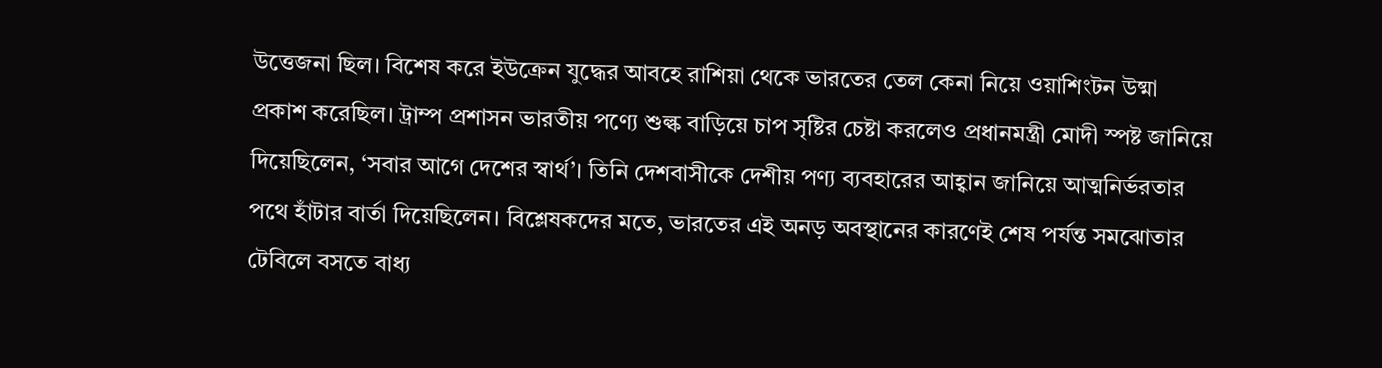উত্তেজনা ছিল। বিশেষ করে ইউক্রেন যুদ্ধের আবহে রাশিয়া থেকে ভারতের তেল কেনা নিয়ে ওয়াশিংটন উষ্মা প্রকাশ করেছিল। ট্রাম্প প্রশাসন ভারতীয় পণ্যে শুল্ক বাড়িয়ে চাপ সৃষ্টির চেষ্টা করলেও প্রধানমন্ত্রী মোদী স্পষ্ট জানিয়ে দিয়েছিলেন, ‘সবার আগে দেশের স্বার্থ’। তিনি দেশবাসীকে দেশীয় পণ্য ব্যবহারের আহ্বান জানিয়ে আত্মনির্ভরতার পথে হাঁটার বার্তা দিয়েছিলেন। বিশ্লেষকদের মতে, ভারতের এই অনড় অবস্থানের কারণেই শেষ পর্যন্ত সমঝোতার টেবিলে বসতে বাধ্য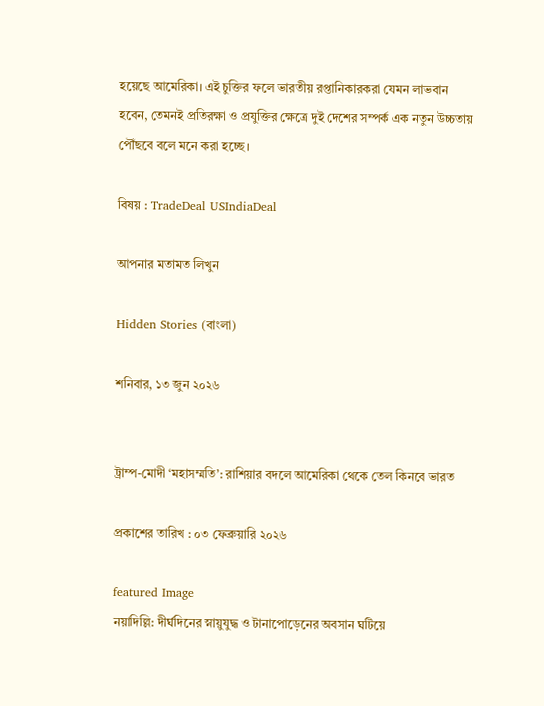হয়েছে আমেরিকা। এই চুক্তির ফলে ভারতীয় রপ্তানিকারকরা যেমন লাভবান হবেন, তেমনই প্রতিরক্ষা ও প্রযুক্তির ক্ষেত্রে দুই দেশের সম্পর্ক এক নতুন উচ্চতায় পৌঁছবে বলে মনে করা হচ্ছে।

বিষয় : TradeDeal USIndiaDeal

আপনার মতামত লিখুন

Hidden Stories (বাংলা)

শনিবার, ১৩ জুন ২০২৬


ট্রাম্প-মোদী ‘মহাসম্মতি’: রাশিয়ার বদলে আমেরিকা থেকে তেল কিনবে ভারত

প্রকাশের তারিখ : ০৩ ফেব্রুয়ারি ২০২৬

featured Image
নয়াদিল্লি: দীর্ঘদিনের স্নায়ুযুদ্ধ ও টানাপোড়েনের অবসান ঘটিয়ে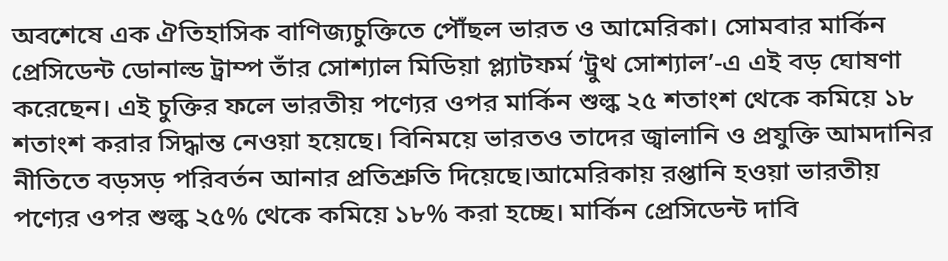অবশেষে এক ঐতিহাসিক বাণিজ্যচুক্তিতে পৌঁছল ভারত ও আমেরিকা। সোমবার মার্কিন প্রেসিডেন্ট ডোনাল্ড ট্রাম্প তাঁর সোশ্যাল মিডিয়া প্ল্যাটফর্ম ‘ট্রুথ সোশ্যাল’-এ এই বড় ঘোষণা করেছেন। এই চুক্তির ফলে ভারতীয় পণ্যের ওপর মার্কিন শুল্ক ২৫ শতাংশ থেকে কমিয়ে ১৮ শতাংশ করার সিদ্ধান্ত নেওয়া হয়েছে। বিনিময়ে ভারতও তাদের জ্বালানি ও প্রযুক্তি আমদানির নীতিতে বড়সড় পরিবর্তন আনার প্রতিশ্রুতি দিয়েছে।আমেরিকায় রপ্তানি হওয়া ভারতীয় পণ্যের ওপর শুল্ক ২৫% থেকে কমিয়ে ১৮% করা হচ্ছে। মার্কিন প্রেসিডেন্ট দাবি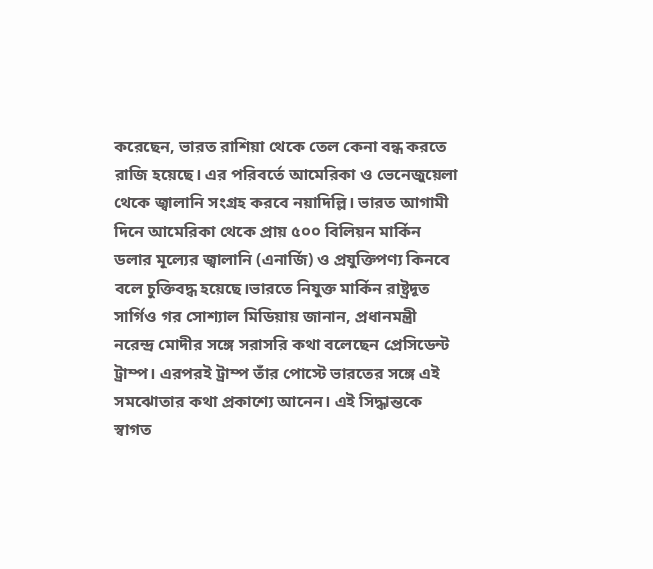করেছেন, ভারত রাশিয়া থেকে তেল কেনা বন্ধ করতে রাজি হয়েছে। এর পরিবর্তে আমেরিকা ও ভেনেজুয়েলা থেকে জ্বালানি সংগ্রহ করবে নয়াদিল্লি। ভারত আগামী দিনে আমেরিকা থেকে প্রায় ৫০০ বিলিয়ন মার্কিন ডলার মূল্যের জ্বালানি (এনার্জি) ও প্রযুক্তিপণ্য কিনবে বলে চুক্তিবদ্ধ হয়েছে।ভারতে নিযুক্ত মার্কিন রাষ্ট্রদূত সার্গিও গর সোশ্যাল মিডিয়ায় জানান, প্রধানমন্ত্রী নরেন্দ্র মোদীর সঙ্গে সরাসরি কথা বলেছেন প্রেসিডেন্ট ট্রাম্প। এরপরই ট্রাম্প তাঁর পোস্টে ভারতের সঙ্গে এই সমঝোতার কথা প্রকাশ্যে আনেন। এই সিদ্ধান্তকে স্বাগত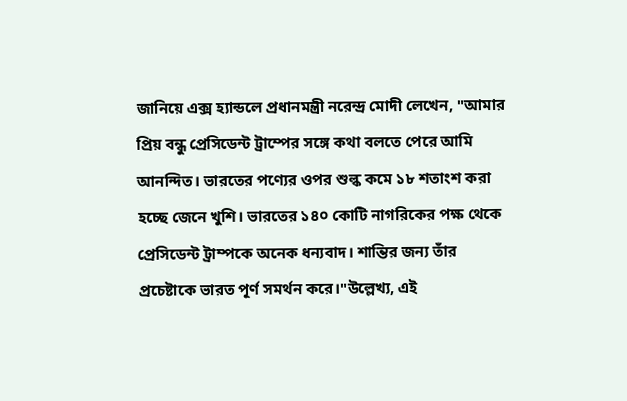জানিয়ে এক্স হ্যান্ডলে প্রধানমন্ত্রী নরেন্দ্র মোদী লেখেন, "আমার প্রিয় বন্ধু প্রেসিডেন্ট ট্রাম্পের সঙ্গে কথা বলতে পেরে আমি আনন্দিত। ভারতের পণ্যের ওপর শুল্ক কমে ১৮ শতাংশ করা হচ্ছে জেনে খুশি। ভারতের ১৪০ কোটি নাগরিকের পক্ষ থেকে প্রেসিডেন্ট ট্রাম্পকে অনেক ধন্যবাদ। শান্তির জন্য তাঁর প্রচেষ্টাকে ভারত পূর্ণ সমর্থন করে।"উল্লেখ্য, এই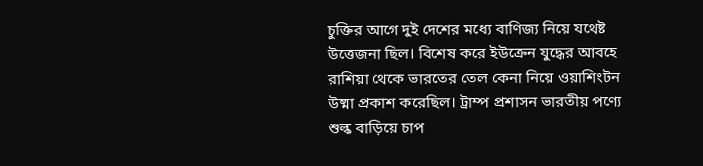চুক্তির আগে দুই দেশের মধ্যে বাণিজ্য নিয়ে যথেষ্ট উত্তেজনা ছিল। বিশেষ করে ইউক্রেন যুদ্ধের আবহে রাশিয়া থেকে ভারতের তেল কেনা নিয়ে ওয়াশিংটন উষ্মা প্রকাশ করেছিল। ট্রাম্প প্রশাসন ভারতীয় পণ্যে শুল্ক বাড়িয়ে চাপ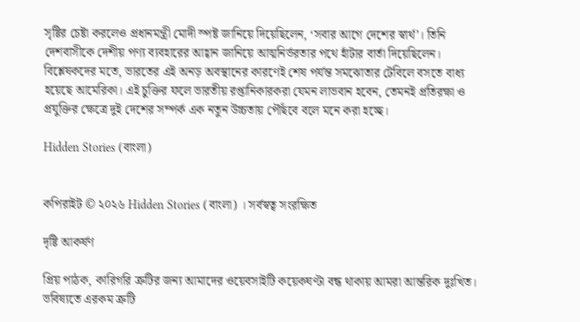সৃষ্টির চেষ্টা করলেও প্রধানমন্ত্রী মোদী স্পষ্ট জানিয়ে দিয়েছিলেন, ‘সবার আগে দেশের স্বার্থ’। তিনি দেশবাসীকে দেশীয় পণ্য ব্যবহারের আহ্বান জানিয়ে আত্মনির্ভরতার পথে হাঁটার বার্তা দিয়েছিলেন। বিশ্লেষকদের মতে, ভারতের এই অনড় অবস্থানের কারণেই শেষ পর্যন্ত সমঝোতার টেবিলে বসতে বাধ্য হয়েছে আমেরিকা। এই চুক্তির ফলে ভারতীয় রপ্তানিকারকরা যেমন লাভবান হবেন, তেমনই প্রতিরক্ষা ও প্রযুক্তির ক্ষেত্রে দুই দেশের সম্পর্ক এক নতুন উচ্চতায় পৌঁছবে বলে মনে করা হচ্ছে।

Hidden Stories (বাংলা)


কপিরাইট © ২০২৬ Hidden Stories (বাংলা) । সর্বস্বত্ব সংরক্ষিত

দৃষ্টি আকর্ষণ

প্রিয় পাঠক, কারিগরি ত্রুটির জন্য আমাদের ওয়েবসাইটি কয়েকঘণ্টা বন্ধ থাকায় আমরা আন্তরিক দুঃখিত। ভবিষ্যতে এরকম ত্রুটি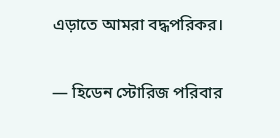এড়াতে আমরা বদ্ধপরিকর।

— হিডেন স্টোরিজ পরিবার